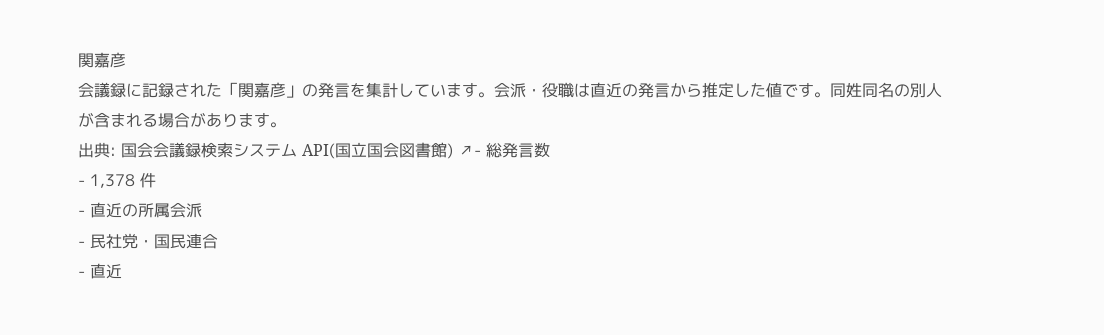関嘉彦
会議録に記録された「関嘉彦」の発言を集計しています。会派・役職は直近の発言から推定した値です。同姓同名の別人が含まれる場合があります。
出典: 国会会議録検索システム API(国立国会図書館) ↗- 総発言数
- 1,378 件
- 直近の所属会派
- 民社党・国民連合
- 直近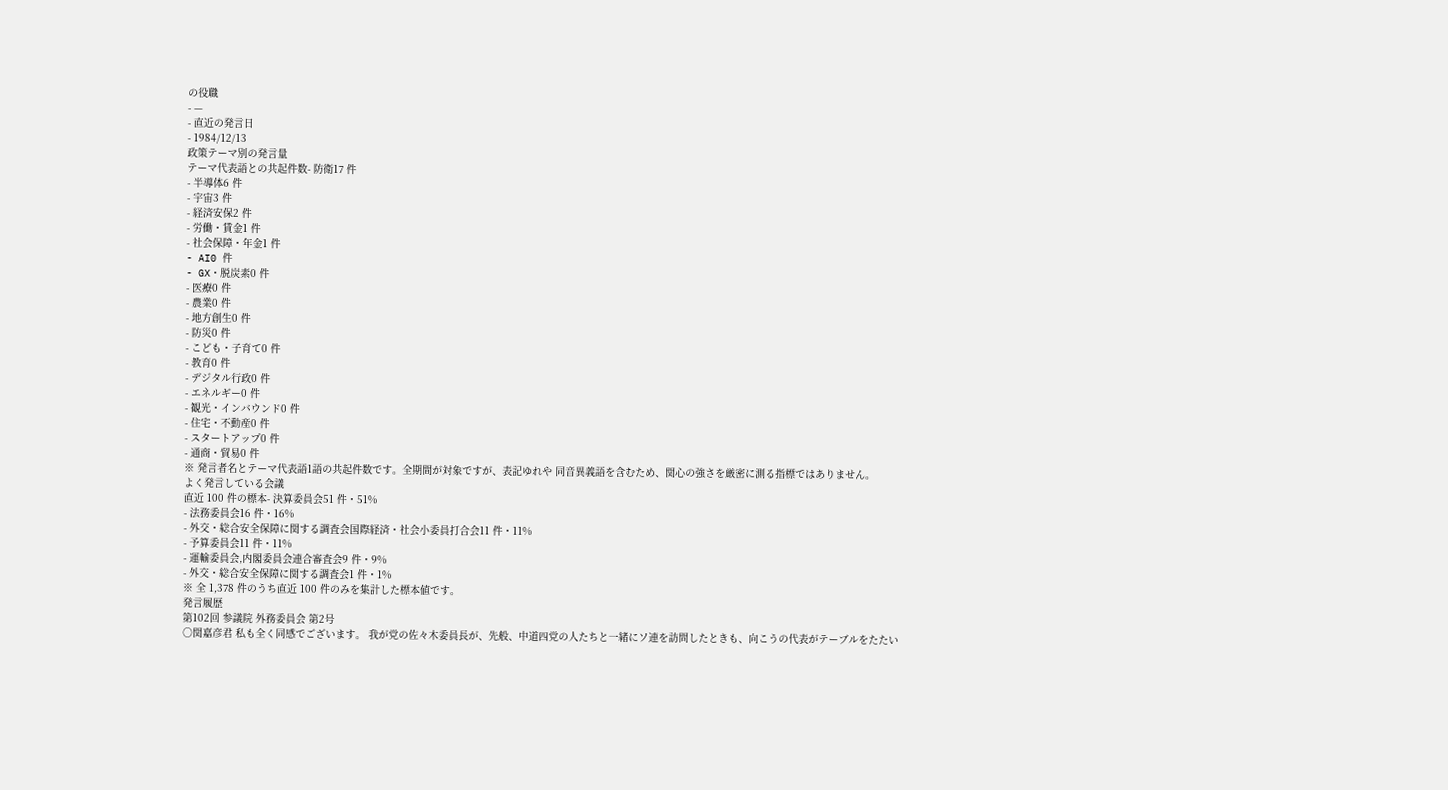の役職
- —
- 直近の発言日
- 1984/12/13
政策テーマ別の発言量
テーマ代表語との共起件数- 防衛17 件
- 半導体6 件
- 宇宙3 件
- 経済安保2 件
- 労働・賃金1 件
- 社会保障・年金1 件
- AI0 件
- GX・脱炭素0 件
- 医療0 件
- 農業0 件
- 地方創生0 件
- 防災0 件
- こども・子育て0 件
- 教育0 件
- デジタル行政0 件
- エネルギー0 件
- 観光・インバウンド0 件
- 住宅・不動産0 件
- スタートアップ0 件
- 通商・貿易0 件
※ 発言者名とテーマ代表語1語の共起件数です。全期間が対象ですが、表記ゆれや 同音異義語を含むため、関心の強さを厳密に測る指標ではありません。
よく発言している会議
直近 100 件の標本- 決算委員会51 件・51%
- 法務委員会16 件・16%
- 外交・総合安全保障に関する調査会国際経済・社会小委員打合会11 件・11%
- 予算委員会11 件・11%
- 運輸委員会,内閣委員会連合審査会9 件・9%
- 外交・総合安全保障に関する調査会1 件・1%
※ 全 1,378 件のうち直近 100 件のみを集計した標本値です。
発言履歴
第102回 参議院 外務委員会 第2号
○関嘉彦君 私も全く同感でございます。 我が党の佐々木委員長が、先般、中道四党の人たちと一緒にソ連を訪問したときも、向こうの代表がテーブルをたたい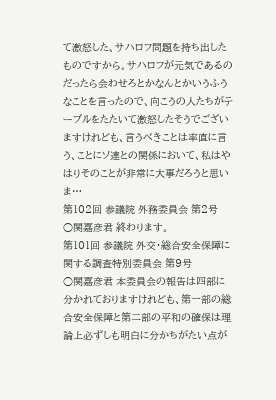て激怒した、サハロフ問題を持ち出したものですから。サハロフが元気であるのだったら会わせろとかなんとかいうふうなことを言ったので、向こうの人たちがテーブルをたたいて激怒したそうでございますけれども、言うべきことは率直に言う、ことにソ連との関係において、私はやはりそのことが非常に大事だろうと思いま…
第102回 参議院 外務委員会 第2号
○関嘉彦君 終わります。
第101回 参議院 外交・総合安全保障に関する調査特別委員会 第9号
○関嘉彦君 本委員会の報告は四部に分かれておりますけれども、第一部の総合安全保障と第二部の平和の確保は理論上必ずしも明白に分かちがたい点が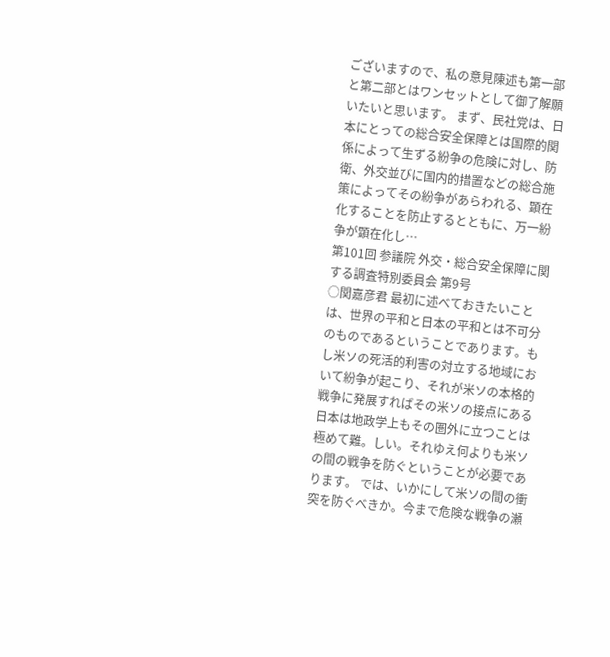ございますので、私の意見陳述も第一部と第二部とはワンセットとして御了解願いたいと思います。 まず、民社党は、日本にとっての総合安全保障とは国際的関係によって生ずる紛争の危険に対し、防衛、外交並びに国内的措置などの総合施策によってその紛争があらわれる、顕在化することを防止するとともに、万一紛争が顕在化し…
第101回 参議院 外交・総合安全保障に関する調査特別委員会 第9号
○関嘉彦君 最初に述べておきたいことは、世界の平和と日本の平和とは不可分のものであるということであります。もし米ソの死活的利害の対立する地域において紛争が起こり、それが米ソの本格的戦争に発展すればその米ソの接点にある日本は地政学上もその圏外に立つことは極めて難。しい。それゆえ何よりも米ソの間の戦争を防ぐということが必要であります。 では、いかにして米ソの間の衝突を防ぐべきか。今まで危険な戦争の瀬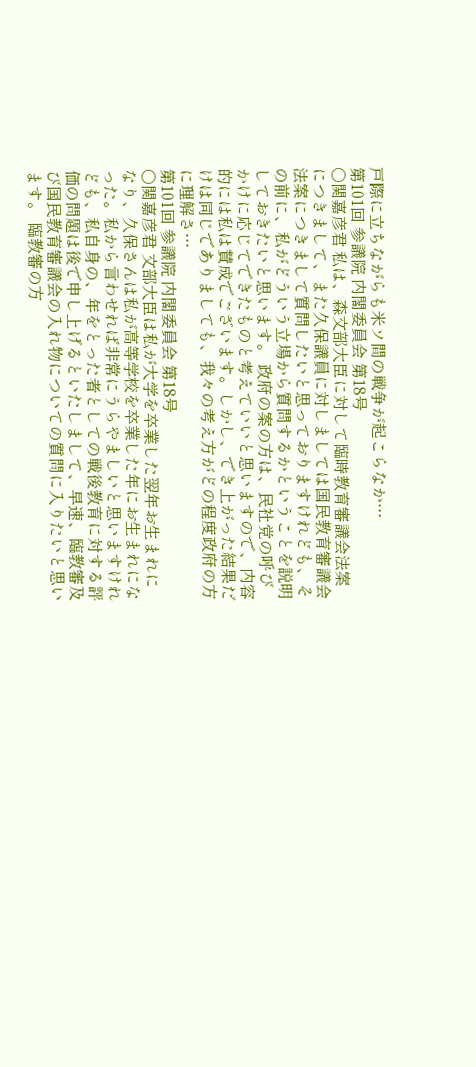戸際に立ちながらも米ソ間の戦争が起こらなか…
第101回 参議院 内閣委員会 第18号
○関嘉彦君 私は、森文部大臣に対して臨時教育審議会法案につきまして、また久保議員に対しましては国民教育審議会法案につきまして質問したいと思っておりますけれども、その前に、私がどういう立場から質問するかということを説明しておきたいと思います。 政府の案の方は、民社党の呼びかけに応じてできたものと考えていいと思いますので、内容的には私は賛成でございます。しかし、でき上がった結果だけは同じでありましても、我々の考え方がどの程度政府の方に理解さ…
第101回 参議院 内閣委員会 第18号
○関嘉彦君 文部大臣は私が大学を卒業した翌年お生まれになり、久保さんは私が高等学校を卒業した年にお生まれになった。私から言わせれば非常にうらやましいと思いますけれども、私自身の、年をとった者としての戦後教育に対する評価の問題は後で申し上げるといたしまして、早速、臨教審及び国民教育審議会の入れ物についての質問に入りたいと思います。 臨教審の方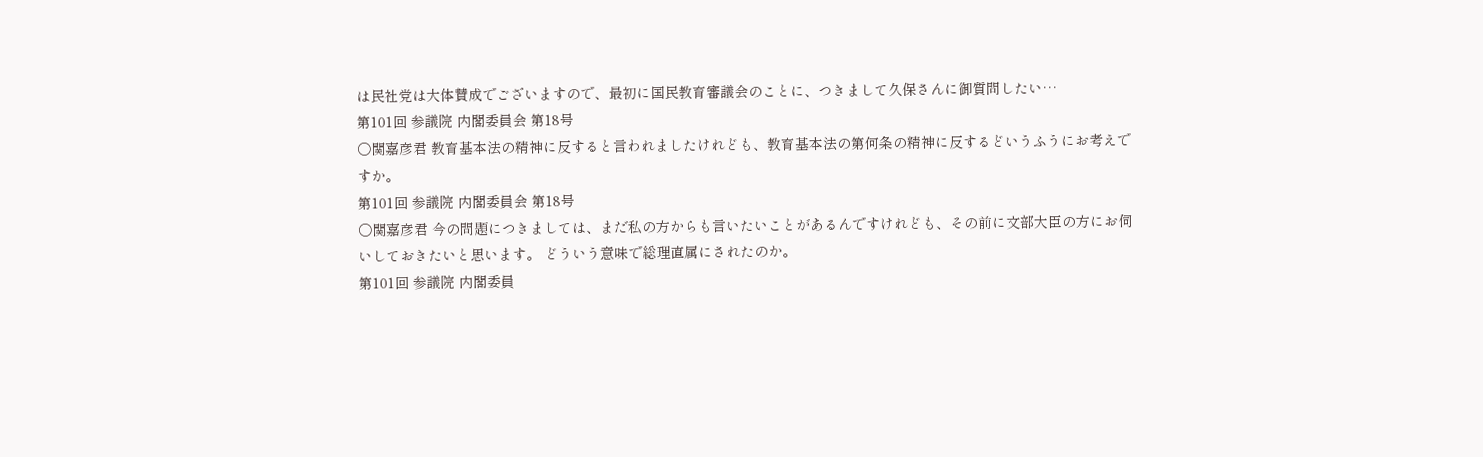は民社党は大体賛成でございますので、最初に国民教育審議会のことに、つきまして久保さんに御質問したい…
第101回 参議院 内閣委員会 第18号
○関嘉彦君 教育基本法の精神に反すると言われましたけれども、教育基本法の第何条の精神に反するどいうふうにお考えですか。
第101回 参議院 内閣委員会 第18号
○関嘉彦君 今の問題につきましては、まだ私の方からも言いたいことがあるんですけれども、その前に文部大臣の方にお伺いしておきたいと思います。 どういう意味で総理直属にされたのか。
第101回 参議院 内閣委員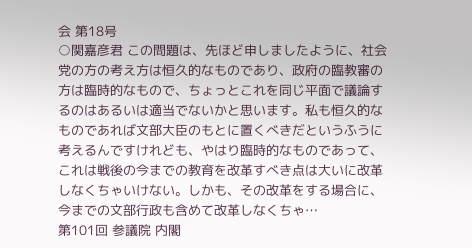会 第18号
○関嘉彦君 この問題は、先ほど申しましたように、社会党の方の考え方は恒久的なものであり、政府の臨教審の方は臨時的なもので、ちょっとこれを同じ平面で議論するのはあるいは適当でないかと思います。私も恒久的なものであれば文部大臣のもとに置くべきだというふうに考えるんですけれども、やはり臨時的なものであって、これは戦後の今までの教育を改革すべき点は大いに改革しなくちゃいけない。しかも、その改革をする場合に、今までの文部行政も含めて改革しなくちゃ…
第101回 参議院 内閣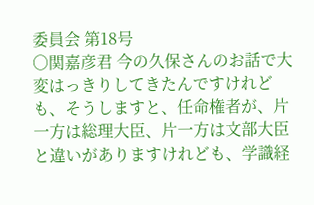委員会 第18号
○関嘉彦君 今の久保さんのお話で大変はっきりしてきたんですけれども、そうしますと、任命権者が、片一方は総理大臣、片一方は文部大臣と違いがありますけれども、学識経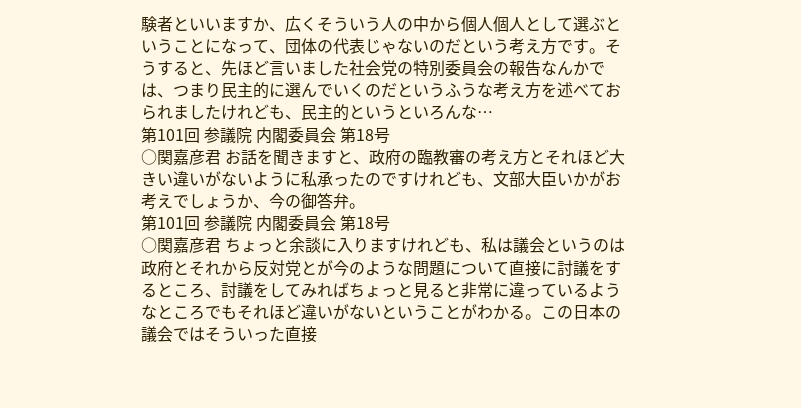験者といいますか、広くそういう人の中から個人個人として選ぶということになって、団体の代表じゃないのだという考え方です。そうすると、先ほど言いました社会党の特別委員会の報告なんかでは、つまり民主的に選んでいくのだというふうな考え方を述べておられましたけれども、民主的というといろんな…
第101回 参議院 内閣委員会 第18号
○関嘉彦君 お話を聞きますと、政府の臨教審の考え方とそれほど大きい違いがないように私承ったのですけれども、文部大臣いかがお考えでしょうか、今の御答弁。
第101回 参議院 内閣委員会 第18号
○関嘉彦君 ちょっと余談に入りますけれども、私は議会というのは政府とそれから反対党とが今のような問題について直接に討議をするところ、討議をしてみればちょっと見ると非常に違っているようなところでもそれほど違いがないということがわかる。この日本の議会ではそういった直接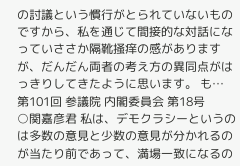の討議という慣行がとられていないものですから、私を通じて間接的な対話になっていささか隔靴掻痒の感がありますが、だんだん両者の考え方の異同点がはっきりしてきたように思います。 も…
第101回 参議院 内閣委員会 第18号
○関嘉彦君 私は、デモクラシーというのは多数の意見と少数の意見が分かれるのが当たり前であって、満場一致になるの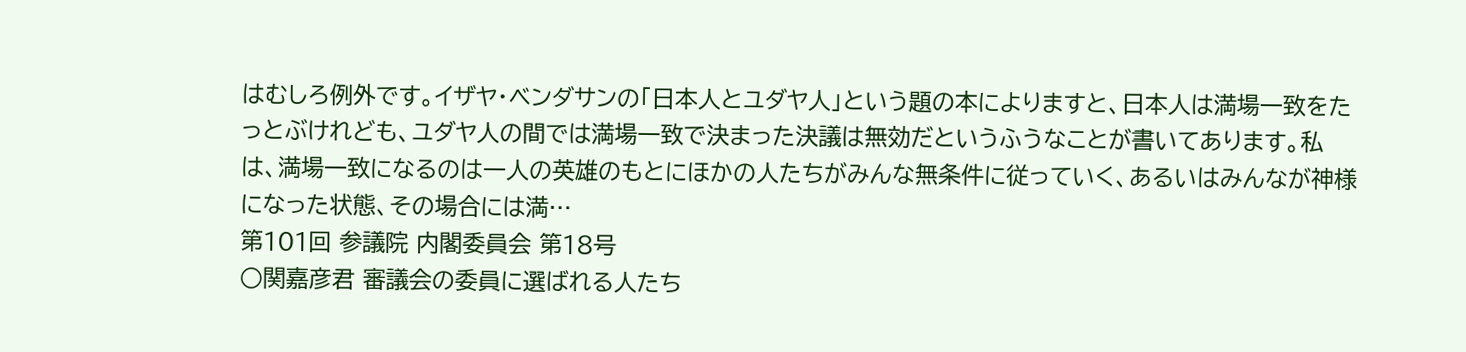はむしろ例外です。イザヤ・ベンダサンの「日本人とユダヤ人」という題の本によりますと、日本人は満場一致をたっとぶけれども、ユダヤ人の間では満場一致で決まった決議は無効だというふうなことが書いてあります。私は、満場一致になるのは一人の英雄のもとにほかの人たちがみんな無条件に従っていく、あるいはみんなが神様になった状態、その場合には満…
第101回 参議院 内閣委員会 第18号
○関嘉彦君 審議会の委員に選ばれる人たち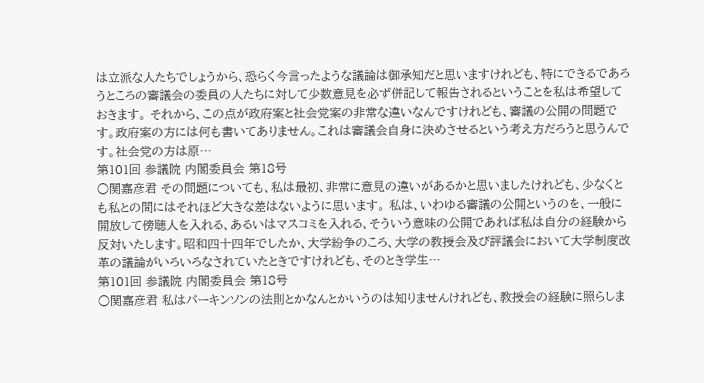は立派な人たちでしょうから、恐らく今言ったような議論は御承知だと思いますけれども、特にできるであろうところの審議会の委員の人たちに対して少数意見を必ず併記して報告されるということを私は希望しておきます。 それから、この点が政府案と社会党案の非常な違いなんですけれども、審議の公開の問題です。政府案の方には何も書いてありません。これは審議会自身に決めさせるという考え方だろうと思うんです。社会党の方は原…
第101回 参議院 内閣委員会 第18号
○関嘉彦君 その問題についても、私は最初、非常に意見の違いがあるかと思いましたけれども、少なくとも私との間にはそれほど大きな差はないように思います。 私は、いわゆる審議の公開というのを、一般に開放して傍聴人を入れる、あるいはマスコミを入れる、そういう意味の公開であれば私は自分の経験から反対いたします。昭和四十四年でしたか、大学紛争のころ、大学の教授会及び評議会において大学制度改革の議論がいろいろなされていたときですけれども、そのとき学生…
第101回 参議院 内閣委員会 第18号
○関嘉彦君 私はパーキンソンの法則とかなんとかいうのは知りませんけれども、教授会の経験に照らしま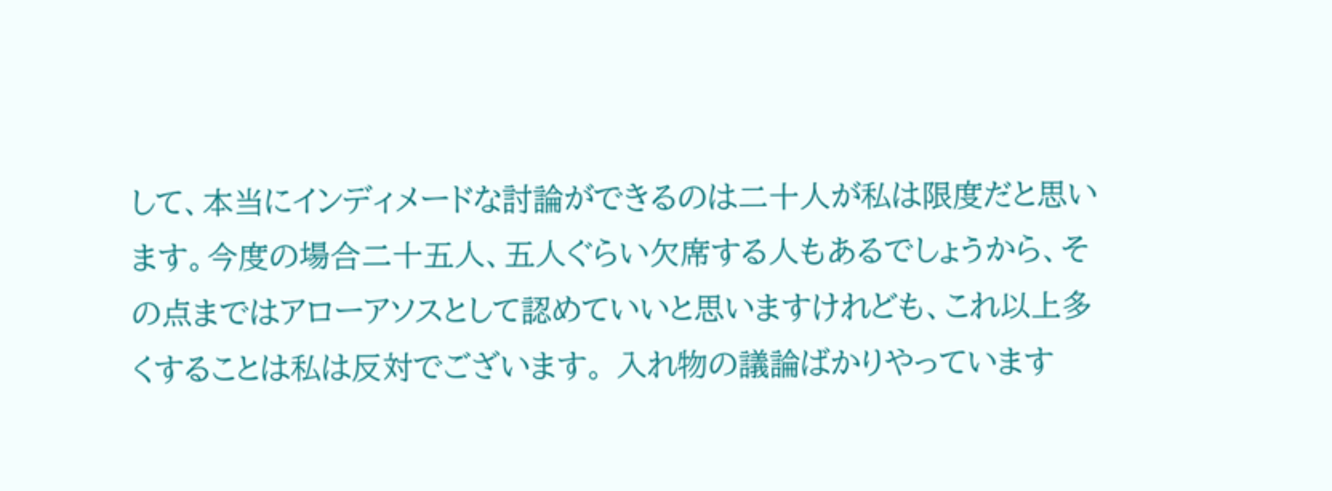して、本当にインディメードな討論ができるのは二十人が私は限度だと思います。今度の場合二十五人、五人ぐらい欠席する人もあるでしょうから、その点まではアローアソスとして認めていいと思いますけれども、これ以上多くすることは私は反対でございます。 入れ物の議論ばかりやっています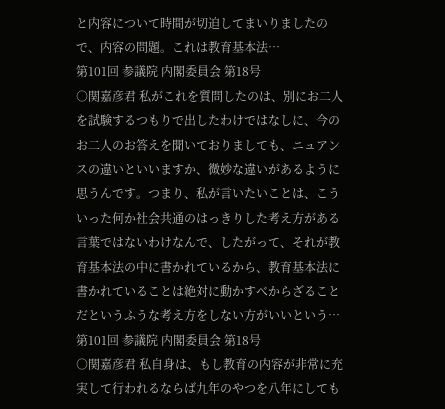と内容について時間が切迫してまいりましたので、内容の問題。これは教育基本法…
第101回 参議院 内閣委員会 第18号
○関嘉彦君 私がこれを質問したのは、別にお二人を試験するつもりで出したわけではなしに、今のお二人のお答えを聞いておりましても、ニュアンスの違いといいますか、微妙な違いがあるように思うんです。つまり、私が言いたいことは、こういった何か社会共通のはっきりした考え方がある言葉ではないわけなんで、したがって、それが教育基本法の中に書かれているから、教育基本法に書かれていることは絶対に動かすべからざることだというふうな考え方をしない方がいいという…
第101回 参議院 内閣委員会 第18号
○関嘉彦君 私自身は、もし教育の内容が非常に充実して行われるならば九年のやつを八年にしても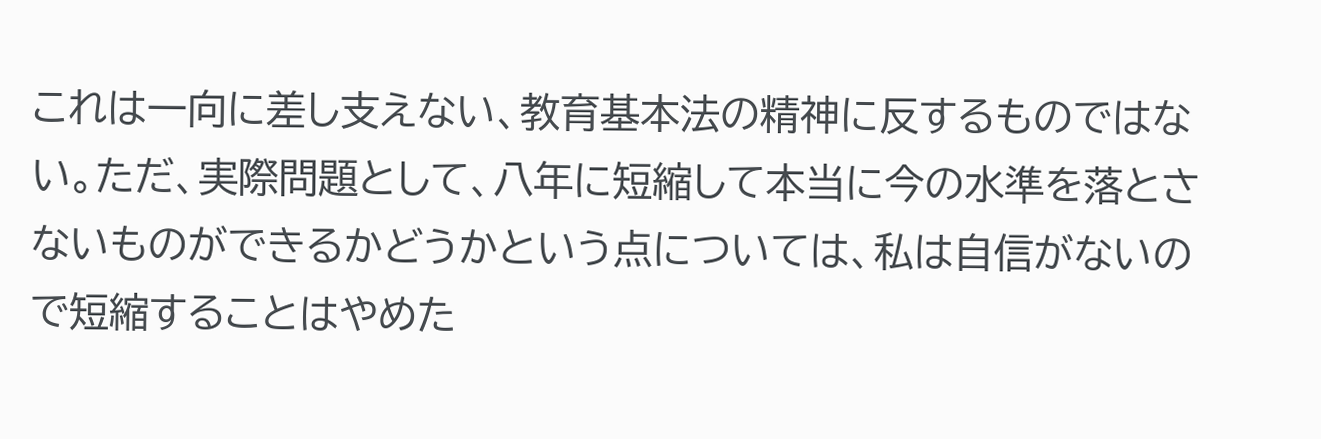これは一向に差し支えない、教育基本法の精神に反するものではない。ただ、実際問題として、八年に短縮して本当に今の水準を落とさないものができるかどうかという点については、私は自信がないので短縮することはやめた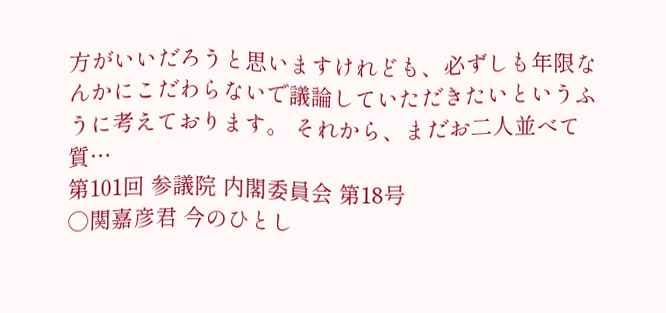方がいいだろうと思いますけれども、必ずしも年限なんかにこだわらないで議論していただきたいというふうに考えております。 それから、まだお二人並べて質…
第101回 参議院 内閣委員会 第18号
○関嘉彦君 今のひとし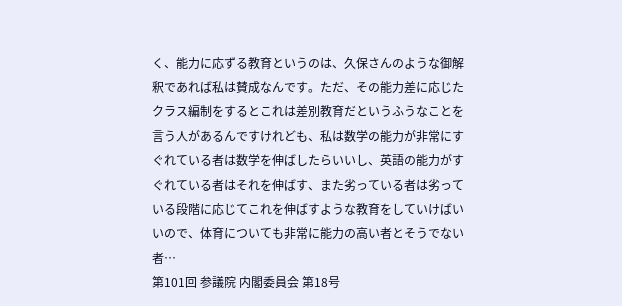く、能力に応ずる教育というのは、久保さんのような御解釈であれば私は賛成なんです。ただ、その能力差に応じたクラス編制をするとこれは差別教育だというふうなことを言う人があるんですけれども、私は数学の能力が非常にすぐれている者は数学を伸ばしたらいいし、英語の能力がすぐれている者はそれを伸ばす、また劣っている者は劣っている段階に応じてこれを伸ばすような教育をしていけばいいので、体育についても非常に能力の高い者とそうでない者…
第101回 参議院 内閣委員会 第18号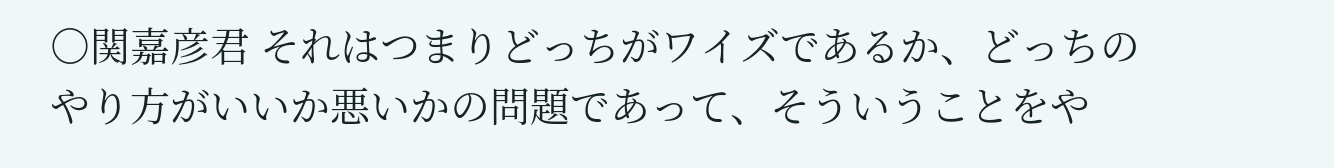○関嘉彦君 それはつまりどっちがワイズであるか、どっちのやり方がいいか悪いかの問題であって、そういうことをや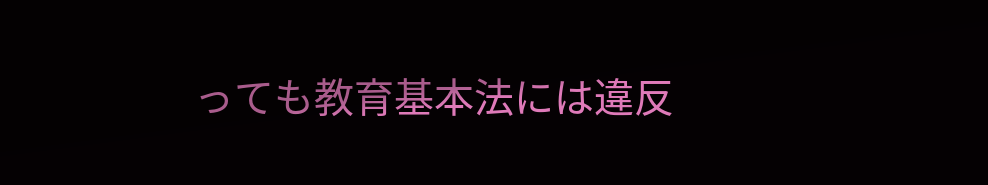っても教育基本法には違反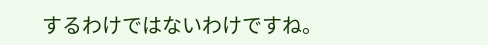するわけではないわけですね。